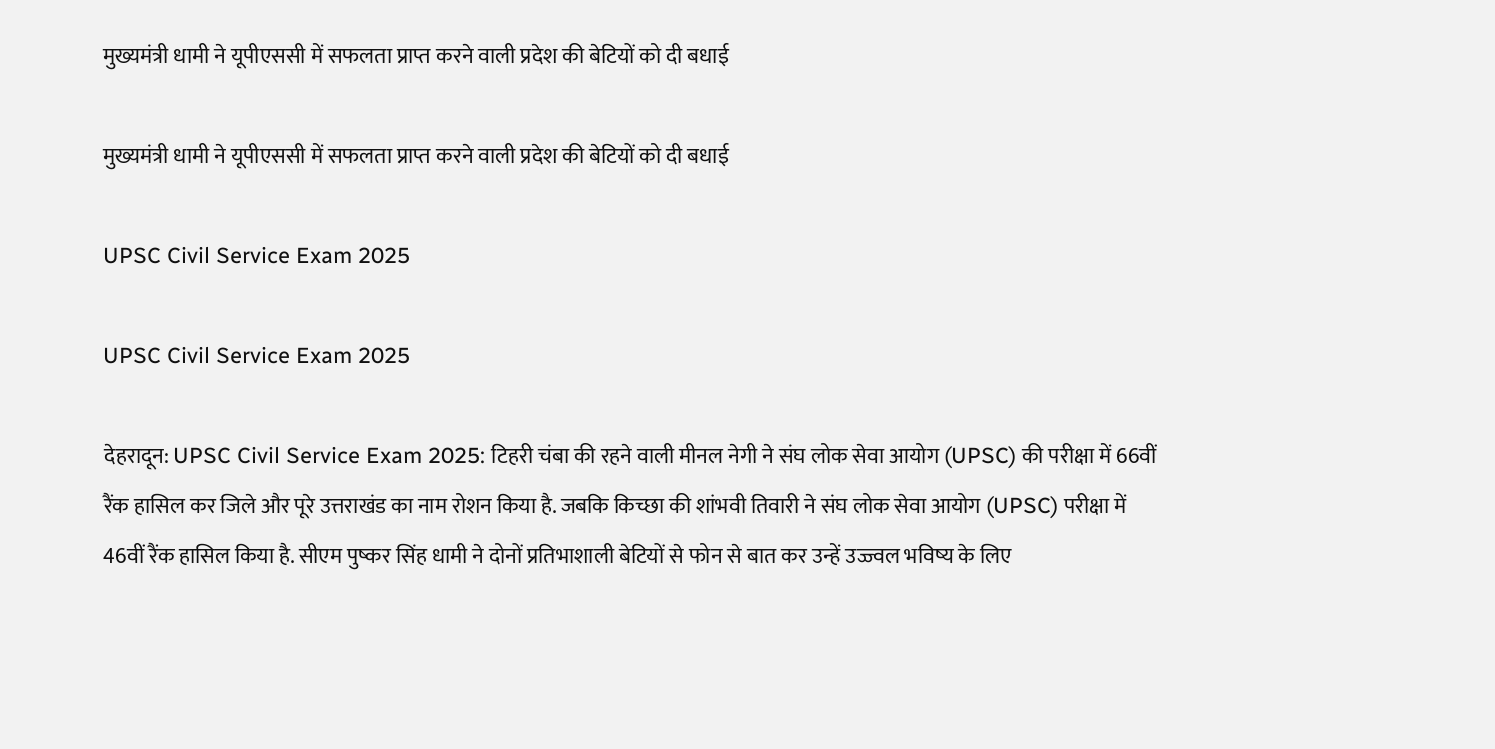मुख्यमंत्री धामी ने यूपीएससी में सफलता प्राप्त करने वाली प्रदेश की बेटियों को दी बधाई

मुख्यमंत्री धामी ने यूपीएससी में सफलता प्राप्त करने वाली प्रदेश की बेटियों को दी बधाई

UPSC Civil Service Exam 2025

UPSC Civil Service Exam 2025

देहरादून: UPSC Civil Service Exam 2025: टिहरी चंबा की रहने वाली मीनल नेगी ने संघ लोक सेवा आयोग (UPSC) की परीक्षा में 66वीं रैंक हासिल कर जिले और पूरे उत्तराखंड का नाम रोशन किया है. जबकि किच्छा की शांभवी तिवारी ने संघ लोक सेवा आयोग (UPSC) परीक्षा में 46वीं रैंक हासिल किया है. सीएम पुष्कर सिंह धामी ने दोनों प्रतिभाशाली बेटियों से फोन से बात कर उन्हें उज्ज्वल भविष्य के लिए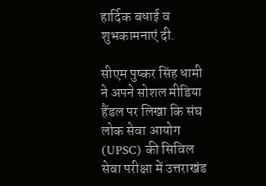हार्दिक बधाई व शुभकामनाएं दी.

सीएम पुष्कर सिंह धामी ने अपने सोशल मीडिया हैंडल पर लिखा कि संघ लोक सेवा आयोग (UPSC) की सिविल सेवा परीक्षा में उत्तराखंड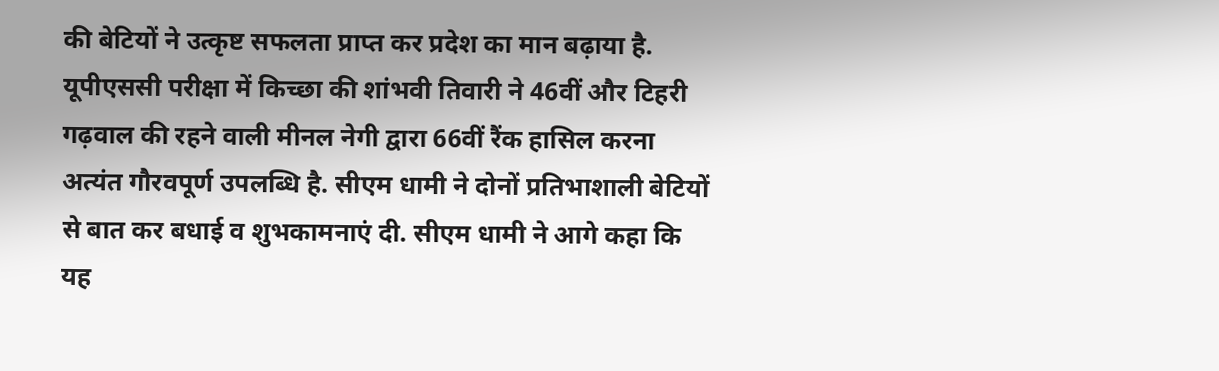की बेटियों ने उत्कृष्ट सफलता प्राप्त कर प्रदेश का मान बढ़ाया है. यूपीएससी परीक्षा में किच्छा की शांभवी तिवारी ने 46वीं और टिहरी गढ़वाल की रहने वाली मीनल नेगी द्वारा 66वीं रैंक हासिल करना अत्यंत गौरवपूर्ण उपलब्धि है. सीएम धामी ने दोनों प्रतिभाशाली बेटियों से बात कर बधाई व शुभकामनाएं दी. सीएम धामी ने आगे कहा कि यह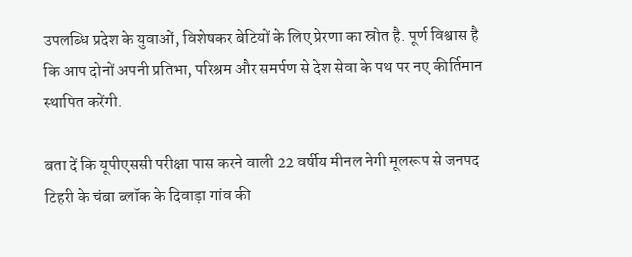उपलब्धि प्रदेश के युवाओं, विशेषकर बेटियों के लिए प्रेरणा का स्रोत है. पूर्ण विश्वास है कि आप दोनों अपनी प्रतिभा, परिश्रम और समर्पण से देश सेवा के पथ पर नए कीर्तिमान स्थापित करेंगी.

बता दें कि यूपीएससी परीक्षा पास करने वाली 22 वर्षीय मीनल नेगी मूलरूप से जनपद टिहरी के चंबा ब्लॉक के दिवाड़ा गांव की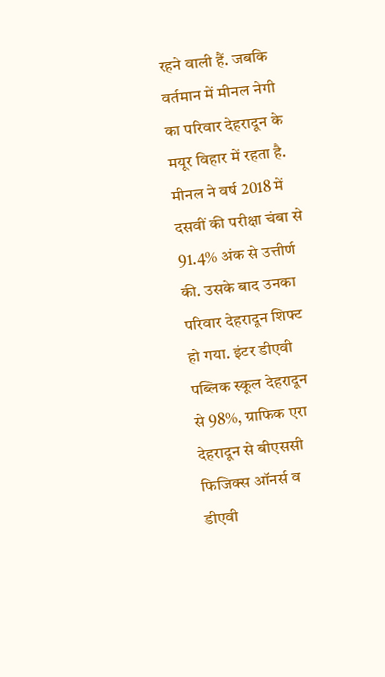रहने वाली हैं. जबकि वर्तमान में मीनल नेगी का परिवार देहरादून के मयूर विहार में रहता है. मीनल ने वर्ष 2018 में दसवीं की परीक्षा चंबा से 91.4% अंक से उत्तीर्ण की. उसके बाद उनका परिवार देहरादून शिफ्ट हो गया. इंटर डीएवी पब्लिक स्कूल देहरादून से 98%, ग्राफिक एरा देहरादून से बीएससी फिजिक्स ऑनर्स व डीएवी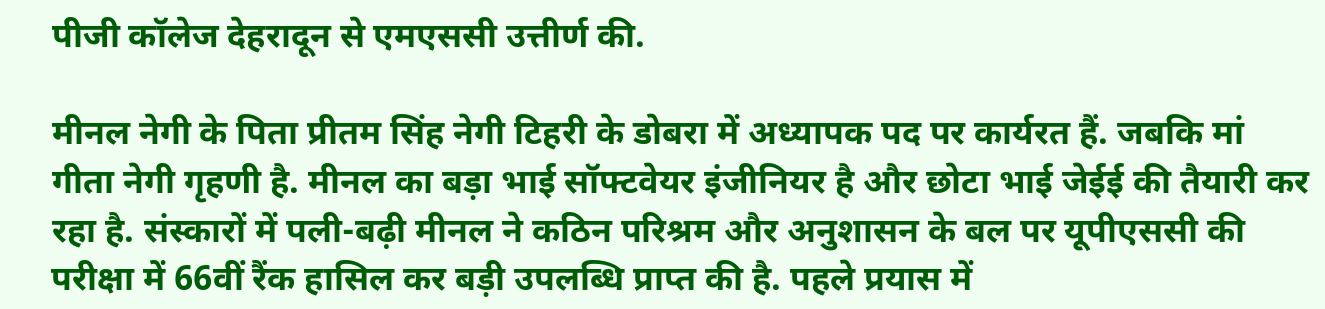पीजी कॉलेज देहरादून से एमएससी उत्तीर्ण की.

मीनल नेगी के पिता प्रीतम सिंह नेगी टिहरी के डोबरा में अध्यापक पद पर कार्यरत हैं. जबकि मां गीता नेगी गृहणी है. मीनल का बड़ा भाई सॉफ्टवेयर इंजीनियर है और छोटा भाई जेईई की तैयारी कर रहा है. संस्कारों में पली-बढ़ी मीनल ने कठिन परिश्रम और अनुशासन के बल पर यूपीएससी की परीक्षा में 66वीं रैंक हासिल कर बड़ी उपलब्धि प्राप्त की है. पहले प्रयास में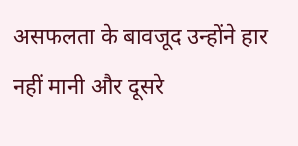असफलता के बावजूद उन्होंने हार नहीं मानी और दूसरे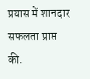प्रयास में शानदार सफलता प्राप्त की.